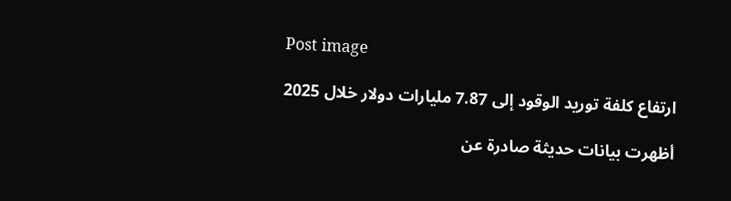Post image

ارتفاع كلفة توريد الوقود إلى 7.87 مليارات دولار خلال 2025

أظهرت بيانات حديثة صادرة عن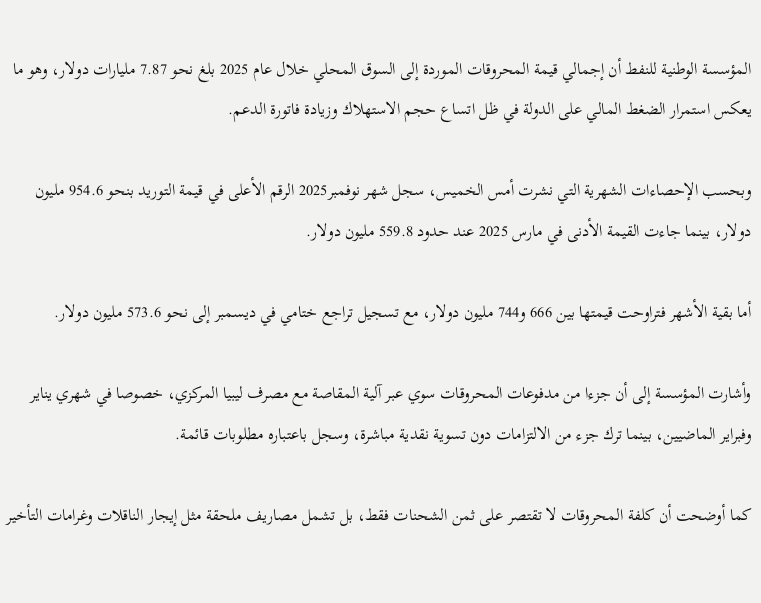المؤسسة الوطنية للنفط أن إجمالي قيمة المحروقات الموردة إلى السوق المحلي خلال عام 2025 بلغ نحو 7.87 مليارات دولار، وهو ما يعكس استمرار الضغط المالي على الدولة في ظل اتساع حجم الاستهلاك وزيادة فاتورة الدعم.

وبحسب الإحصاءات الشهرية التي نشرت أمس الخميس، سجل شهر نوفمبر2025 الرقم الأعلى في قيمة التوريد بنحو 954.6 مليون دولار، بينما جاءت القيمة الأدنى في مارس 2025 عند حدود 559.8 مليون دولار.

أما بقية الأشهر فتراوحت قيمتها بين 666 و744 مليون دولار، مع تسجيل تراجع ختامي في ديسمبر إلى نحو 573.6 مليون دولار.

وأشارت المؤسسة إلى أن جزءا من مدفوعات المحروقات سوي عبر آلية المقاصة مع مصرف ليبيا المركزي، خصوصا في شهري يناير وفبراير الماضيين، بينما ترك جزء من الالتزامات دون تسوية نقدية مباشرة، وسجل باعتباره مطلوبات قائمة.

كما أوضحت أن كلفة المحروقات لا تقتصر على ثمن الشحنات فقط، بل تشمل مصاريف ملحقة مثل إيجار الناقلات وغرامات التأخير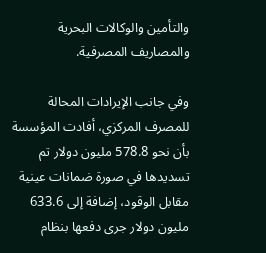والتأمين والوكالات البحرية والمصاريف المصرفية.

وفي جانب الإيرادات المحالة للمصرف المركزي، أفادت المؤسسة بأن نحو 578.8 مليون دولار تم تسديدها في صورة ضمانات عينية مقابل الوقود، إضافة إلى 633.6 مليون دولار جرى دفعها بنظام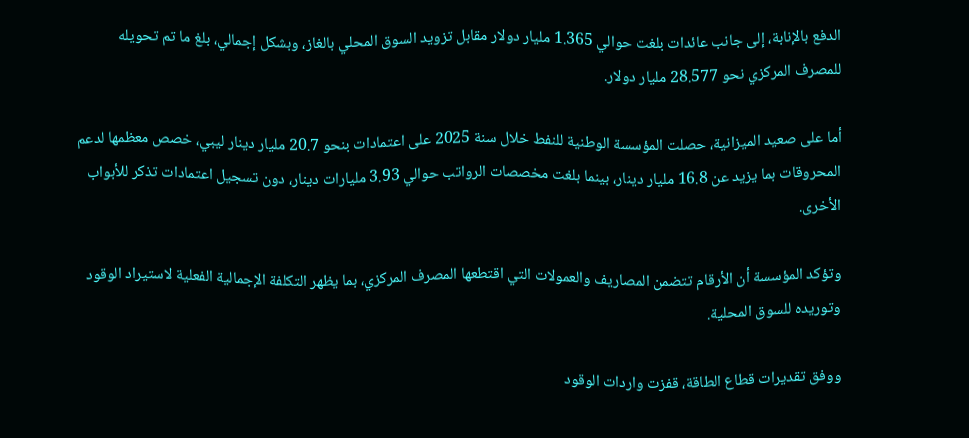الدفع بالإنابة، إلى جانب عائدات بلغت حوالي 1.365 مليار دولار مقابل تزويد السوق المحلي بالغاز، وبشكل إجمالي، بلغ ما تم تحويله للمصرف المركزي نحو 28.577 مليار دولار.

أما على صعيد الميزانية، حصلت المؤسسة الوطنية للنفط خلال سنة 2025 على اعتمادات بنحو 20.7 مليار دينار ليبي، خصص معظمها لدعم المحروقات بما يزيد عن 16.8 مليار دينار، بينما بلغت مخصصات الرواتب حوالي 3.93 مليارات دينار، دون تسجيل اعتمادات تذكر للأبواب الأخرى.

وتؤكد المؤسسة أن الأرقام تتضمن المصاريف والعمولات التي اقتطعها المصرف المركزي، بما يظهر التكلفة الإجمالية الفعلية لاستيراد الوقود وتوريده للسوق المحلية.

ووفق تقديرات قطاع الطاقة، قفزت واردات الوقود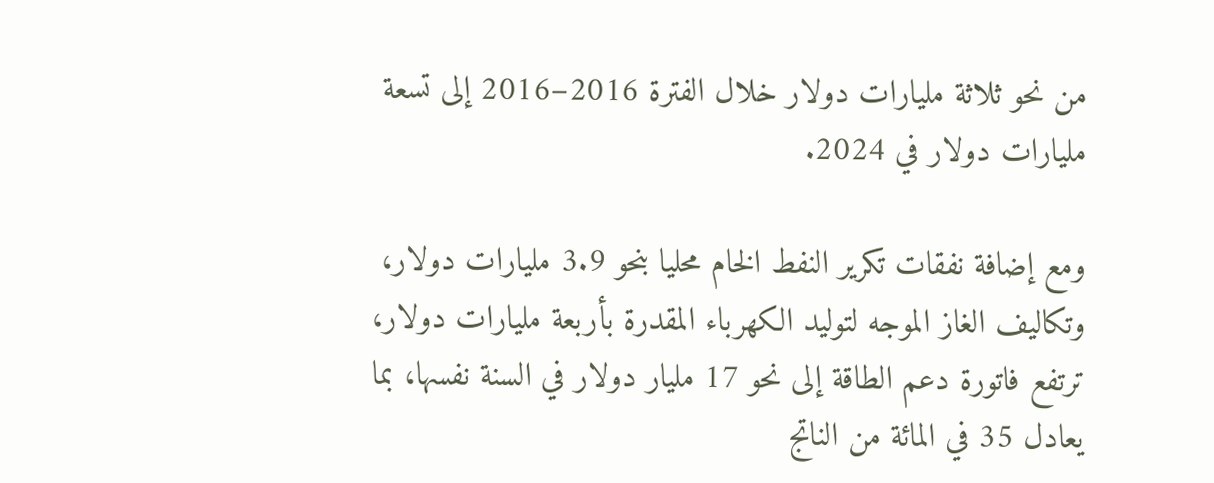من نحو ثلاثة مليارات دولار خلال الفترة 2016–2016 إلى تسعة مليارات دولار في 2024.

ومع إضافة نفقات تكرير النفط الخام محليا بنحو 3.9 مليارات دولار، وتكاليف الغاز الموجه لتوليد الكهرباء المقدرة بأربعة مليارات دولار، ترتفع فاتورة دعم الطاقة إلى نحو 17 مليار دولار في السنة نفسها، بما يعادل 35 في المائة من الناتج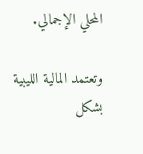المحلي الإجمالي.

وتعتمد المالية الليبية بشكل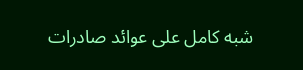شبه كامل على عوائد صادرات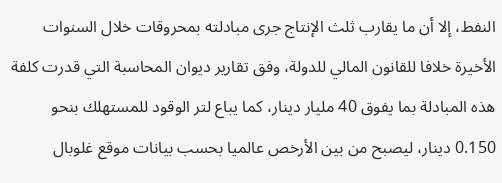النفط، إلا أن ما يقارب ثلث الإنتاج جرى مبادلته بمحروقات خلال السنوات الأخيرة خلافا للقانون المالي للدولة، وفق تقارير ديوان المحاسبة التي قدرت كلفة هذه المبادلة بما يفوق 40 مليار دينار، كما يباع لتر الوقود للمستهلك بنحو 0.150 دينار، ليصبح من بين الأرخص عالميا بحسب بيانات موقع غلوبال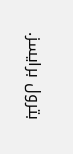بترول برايسز.